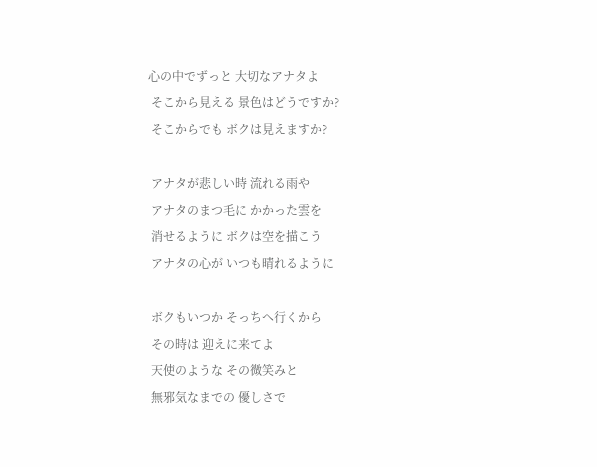心の中でずっと 大切なアナタよ
 そこから見える 景色はどうですか?
 そこからでも ボクは見えますか?

 アナタが悲しい時 流れる雨や
 アナタのまつ毛に かかった雲を
 消せるように ボクは空を描こう
 アナタの心が いつも晴れるように

 ボクもいつか そっちへ行くから
 その時は 迎えに来てよ
 天使のような その微笑みと
 無邪気なまでの 優しさで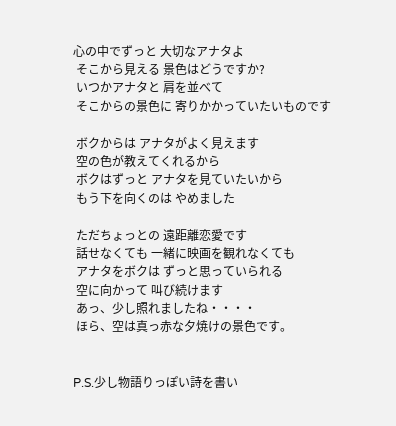心の中でずっと 大切なアナタよ
 そこから見える 景色はどうですか?
 いつかアナタと 肩を並べて
 そこからの景色に 寄りかかっていたいものです

 ボクからは アナタがよく見えます
 空の色が教えてくれるから
 ボクはずっと アナタを見ていたいから
 もう下を向くのは やめました

 ただちょっとの 遠距離恋愛です
 話せなくても 一緒に映画を観れなくても
 アナタをボクは ずっと思っていられる
 空に向かって 叫び続けます
 あっ、少し照れましたね・・・・
 ほら、空は真っ赤な夕焼けの景色です。


P.S.少し物語りっぽい詩を書い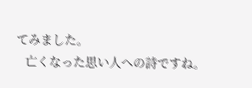てみました。
   亡くなった思い人への詩ですね。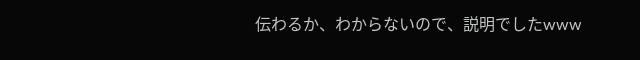伝わるか、わからないので、説明でしたwww